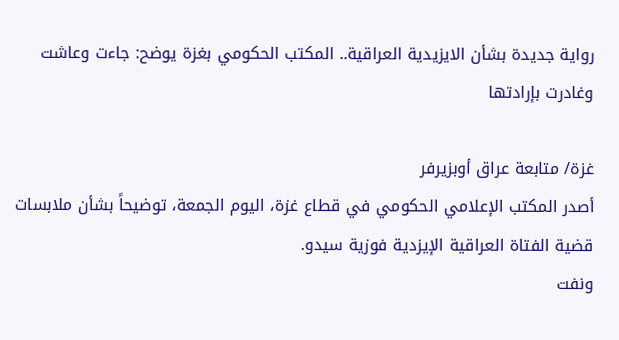رواية جديدة بشأن الايزيدية العراقية.. المكتب الحكومي بغزة يوضح: جاءت وعاشت وغادرت بإرادتها

غزة/ متابعة عراق أوبزيرفر
أصدر المكتب الإعلامي الحكومي في قطاع غزة، اليوم الجمعة، توضيحاً بشأن ملابسات قضية الفتاة العراقية الإيزدية فوزية سيدو.
ونفت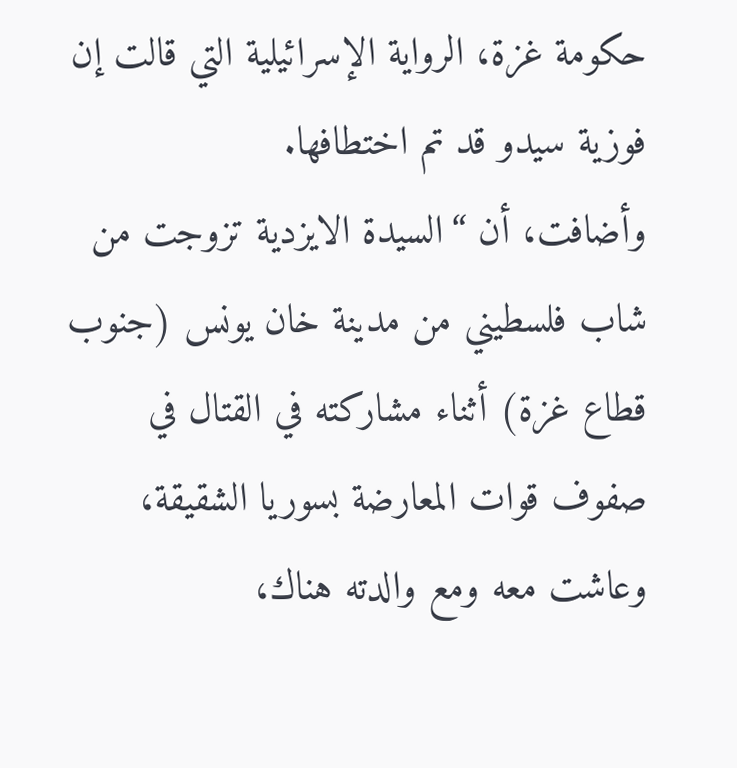حكومة غزة، الرواية الإسرائيلية التي قالت إن فوزية سيدو قد تم اختطافها.
وأضافت، أن “السيدة الايزدية تزوجت من شاب فلسطيني من مدينة خان يونس (جنوب قطاع غزة) أثناء مشاركته في القتال في صفوف قوات المعارضة بسوريا الشقيقة، وعاشت معه ومع والدته هناك،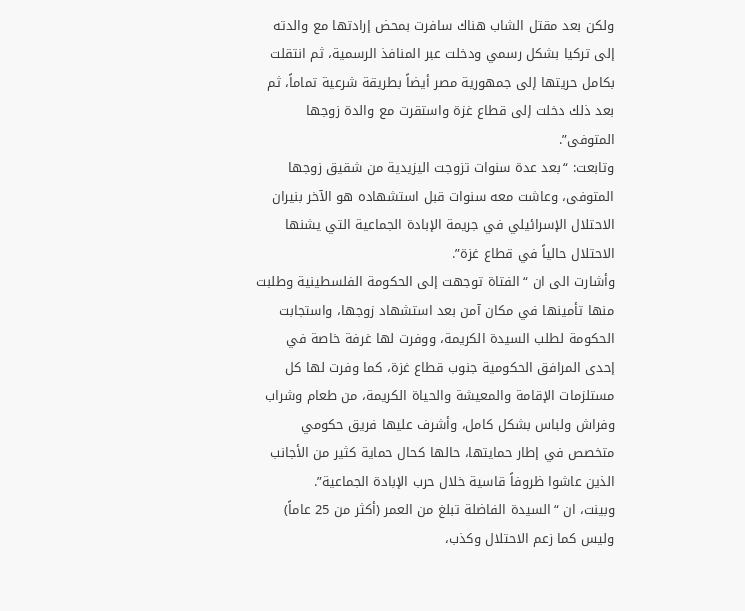ولكن بعد مقتل الشاب هناك سافرت بمحض إرادتها مع والدته إلى تركيا بشكل رسمي ودخلت عبر المنافذ الرسمية، ثم انتقلت بكامل حريتها إلى جمهورية مصر أيضاً بطريقة شرعية تماماً، ثم بعد ذلك دخلت إلى قطاع غزة واستقرت مع والدة زوجها المتوفى”.
وتابعت: “بعد عدة سنوات تزوجت اليزيدية من شقيق زوجها المتوفى، وعاشت معه سنوات قبل استشهاده هو الآخر بنيران الاحتلال الإسرائيلي في جريمة الإبادة الجماعية التي يشنها الاحتلال حالياً في قطاع غزة”.
وأشارت الى ان “الفتاة توجهت إلى الحكومة الفلسطينية وطلبت منها تأمينها في مكان آمن بعد استشهاد زوجها، واستجابت الحكومة لطلب السيدة الكريمة، ووفرت لها غرفة خاصة في إحدى المرافق الحكومية جنوب قطاع غزة، كما وفرت لها كل مستلزمات الإقامة والمعيشة والحياة الكريمة، من طعام وشراب وفراش ولباس بشكل كامل، وأشرف عليها فريق حكومي متخصص في إطار حمايتها، حالها كحال حماية كثير من الأجانب الذين عاشوا ظروفاً قاسية خلال حرب الإبادة الجماعية”.
وبينت، ان “السيدة الفاضلة تبلغ من العمر (أكثر من 25 عاماً) وليس كما زعم الاحتلال وكذب،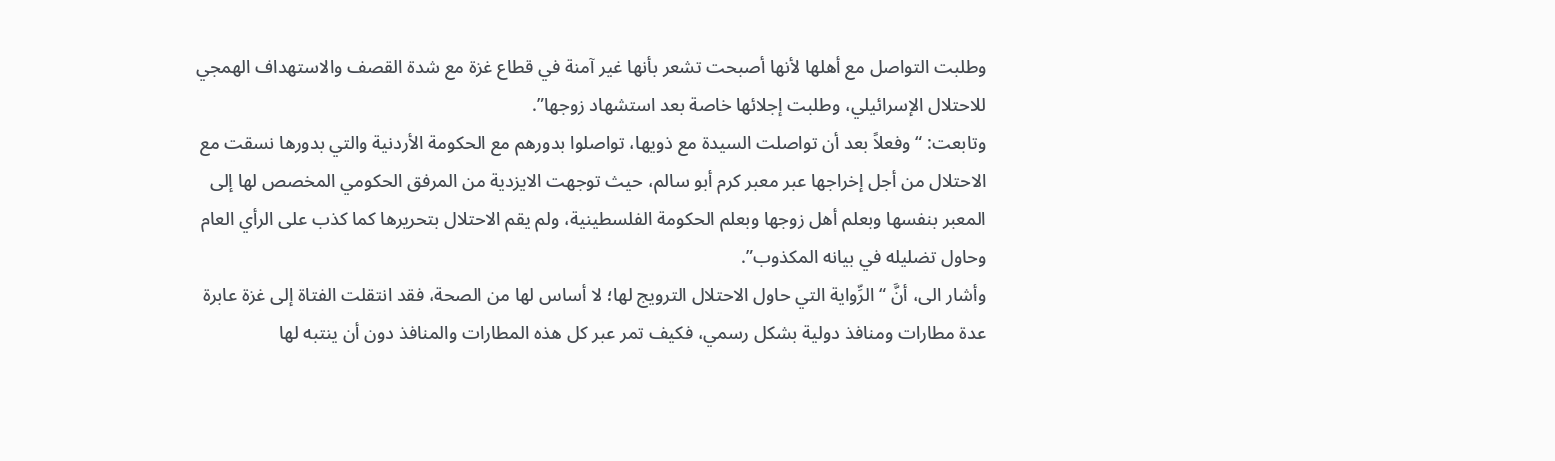وطلبت التواصل مع أهلها لأنها أصبحت تشعر بأنها غير آمنة في قطاع غزة مع شدة القصف والاستهداف الهمجي للاحتلال الإسرائيلي، وطلبت إجلائها خاصة بعد استشهاد زوجها”.
وتابعت: “وفعلاً بعد أن تواصلت السيدة مع ذويها، تواصلوا بدورهم مع الحكومة الأردنية والتي بدورها نسقت مع الاحتلال من أجل إخراجها عبر معبر كرم أبو سالم، حيث توجهت الايزدية من المرفق الحكومي المخصص لها إلى المعبر بنفسها وبعلم أهل زوجها وبعلم الحكومة الفلسطينية، ولم يقم الاحتلال بتحريرها كما كذب على الرأي العام وحاول تضليله في بيانه المكذوب”.
وأشار الى، أنَّ “الرِّواية التي حاول الاحتلال الترويج لها؛ لا أساس لها من الصحة، فقد انتقلت الفتاة إلى غزة عابرة عدة مطارات ومنافذ دولية بشكل رسمي، فكيف تمر عبر كل هذه المطارات والمنافذ دون أن ينتبه لها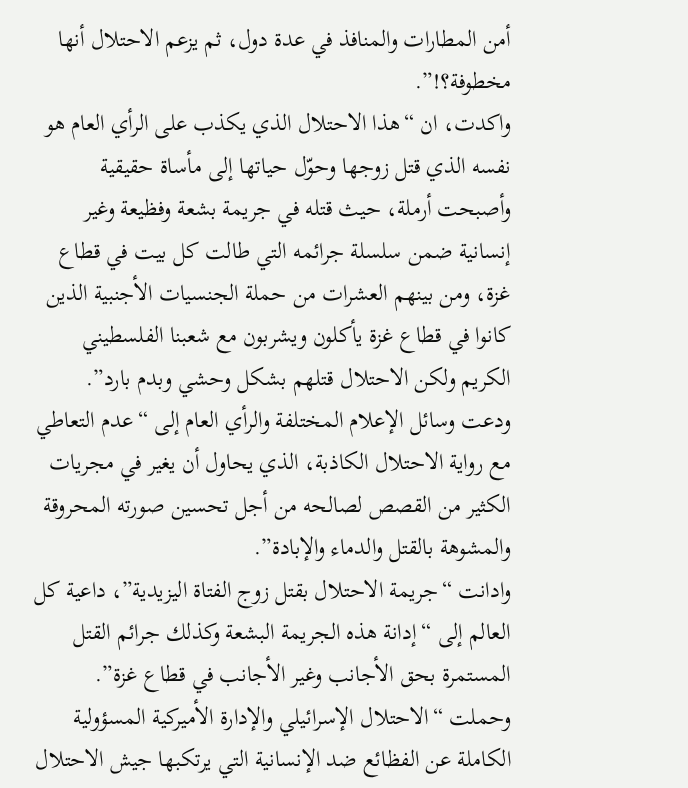أمن المطارات والمنافذ في عدة دول، ثم يزعم الاحتلال أنها مخطوفة؟!”.
واكدت، ان “هذا الاحتلال الذي يكذب على الرأي العام هو نفسه الذي قتل زوجها وحوّل حياتها إلى مأساة حقيقية وأصبحت أرملة، حيث قتله في جريمة بشعة وفظيعة وغير إنسانية ضمن سلسلة جرائمه التي طالت كل بيت في قطاع غزة، ومن بينهم العشرات من حملة الجنسيات الأجنبية الذين كانوا في قطاع غزة يأكلون ويشربون مع شعبنا الفلسطيني الكريم ولكن الاحتلال قتلهم بشكل وحشي وبدم بارد”.
ودعت وسائل الإعلام المختلفة والرأي العام إلى “عدم التعاطي مع رواية الاحتلال الكاذبة، الذي يحاول أن يغير في مجريات الكثير من القصص لصالحه من أجل تحسين صورته المحروقة والمشوهة بالقتل والدماء والإبادة”.
وادانت “جريمة الاحتلال بقتل زوج الفتاة اليزيدية”، داعية كل العالم إلى “إدانة هذه الجريمة البشعة وكذلك جرائم القتل المستمرة بحق الأجانب وغير الأجانب في قطاع غزة”.
وحملت “الاحتلال الإسرائيلي والإدارة الأميركية المسؤولية الكاملة عن الفظائع ضد الإنسانية التي يرتكبها جيش الاحتلال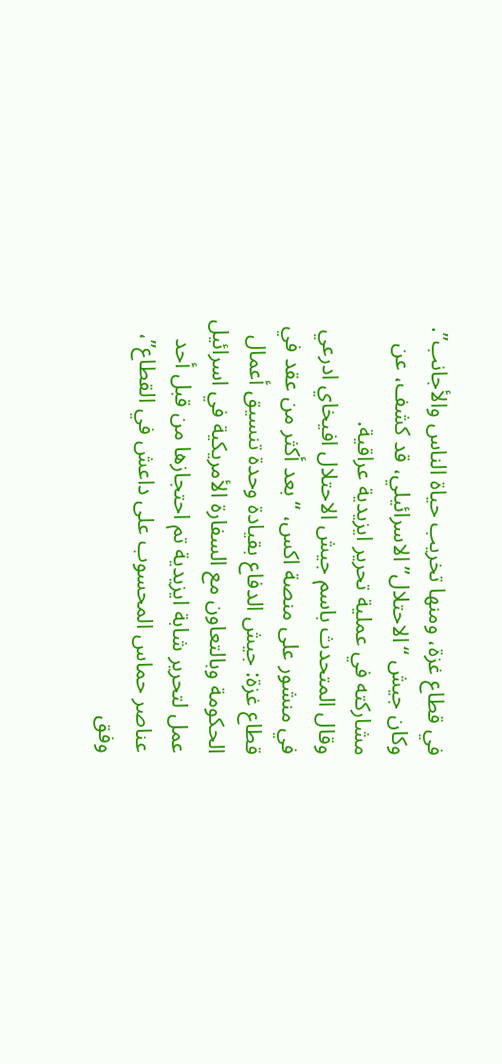في قطاع غزة، ومنها تخريب حياة الناس والأجانب”.
وكان جيش “الاحتلال” الاسرائيلي، قد كشف، عن مشاركته في عملية تحرير ايزيدية عراقية.
وقال المتحدث باسم جيش الاحتلال افيخاي ادرعي في منشور على منصة اكس، “بعد أكثر من عقد في قطاع غزة: جيش الدفاع بقيادة وحدة تنسيق أعمال الحكومة وبالتعاون مع السفارة الأمريكية في اسرائيل عمل لتحرير شابة ايزيدية تم احتجازها من قبل أحد عناصر حماس المحسوب على داعش في القطاع”، وفق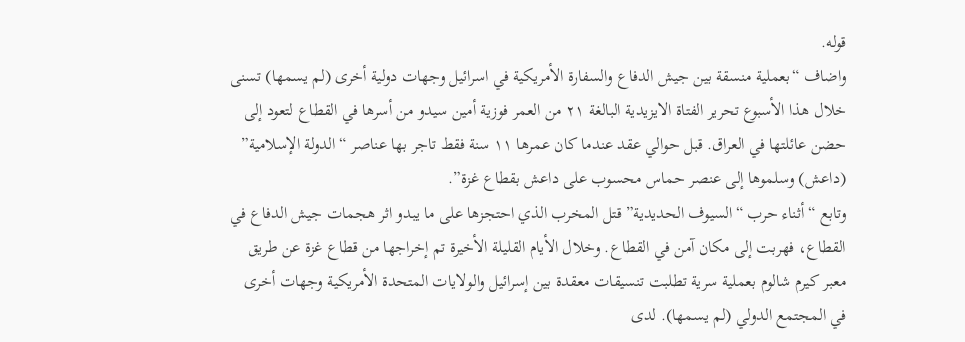قوله.
واضاف “بعملية منسقة بين جيش الدفاع والسفارة الأمريكية في اسرائيل وجهات دولية أخرى (لم يسمها) تسنى خلال هذا الأسبوع تحرير الفتاة الايزيدية البالغة ٢١ من العمر فوزية أمين سيدو من أسرها في القطاع لتعود إلى حضن عائلتها في العراق. قبل حوالي عقد عندما كان عمرها ١١ سنة فقط تاجر بها عناصر “الدولة الإسلامية” (داعش) وسلموها إلى عنصر حماس محسوب على داعش بقطاع غزة”.
وتابع “أثناء حرب “السيوف الحديدية” قتل المخرب الذي احتجزها على ما يبدو اثر هجمات جيش الدفاع في القطاع، فهربت إلى مكان آمن في القطاع. وخلال الأيام القليلة الأخيرة تم إخراجها من قطاع غزة عن طريق معبر كيرم شالوم بعملية سرية تطلبت تنسيقات معقدة بين إسرائيل والولايات المتحدة الأمريكية وجهات أخرى في المجتمع الدولي (لم يسمها). لدى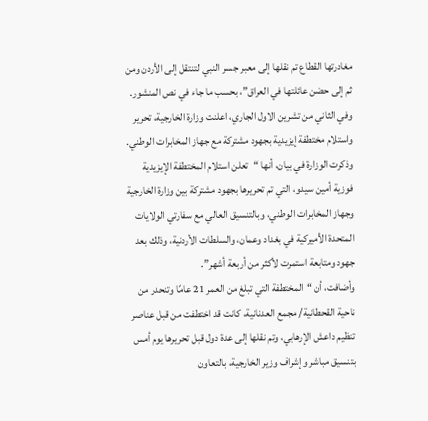مغادرتها القطاع تم نقلها إلى معبر جسر النبي لتنتقل إلى الأردن ومن ثم إلى حضن عائلتها في العراق”، بحسب ما جاء في نص المنشور.
وفي الثاني من تشرين الاول الجاري، اعلنت وزارة الخارجية، تحرير واستلام مختطفة إيزيدية بجهود مشتركة مع جهاز المخابرات الوطني.
وذكرت الوزارة في بيان، أنها “تعلن استلام المختطفة الإيزيدية فوزية أمين سيدو، التي تم تحريرها بجهود مشتركة بين وزارة الخارجية وجهاز المخابرات الوطني، وبالتنسيق العالي مع سفارتي الولايات المتحدة الأميركية في بغداد وعمان، والسلطات الأردنية، وذلك بعد جهود ومتابعة استمرت لأكثر من أربعة أشهر”.
وأضافت، أن “المختطفة التي تبلغ من العمر 21 عامًا وتنحدر من ناحية القحطانية/ مجمع العدنانية، كانت قد اختطفت من قبل عناصر تنظيم داعش الإرهابي، وتم نقلها إلى عدة دول قبل تحريرها يوم أمس بتنسيق مباشر وإشراف وزير الخارجية، بالتعاون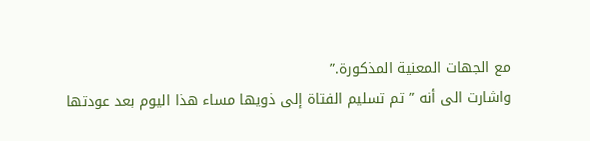مع الجهات المعنية المذكورة.”
واشارت الى أنه ” تم تسليم الفتاة إلى ذويها مساء هذا اليوم بعد عودتها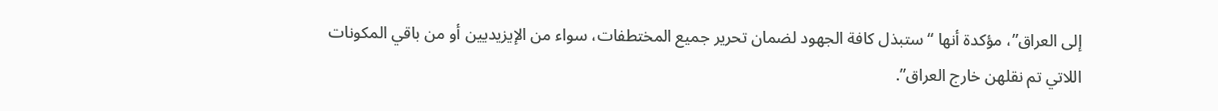إلى العراق”، مؤكدة أنها “ستبذل كافة الجهود لضمان تحرير جميع المختطفات، سواء من الإيزيديين أو من باقي المكونات اللاتي تم نقلهن خارج العراق”.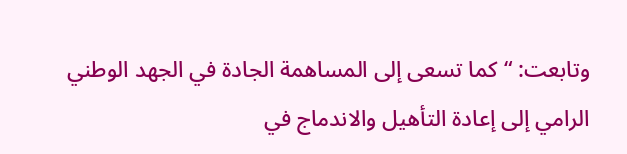وتابعت: “كما تسعى إلى المساهمة الجادة في الجهد الوطني الرامي إلى إعادة التأهيل والاندماج في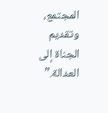المجتمع، وتقديم الجناة إلى العدالة.”